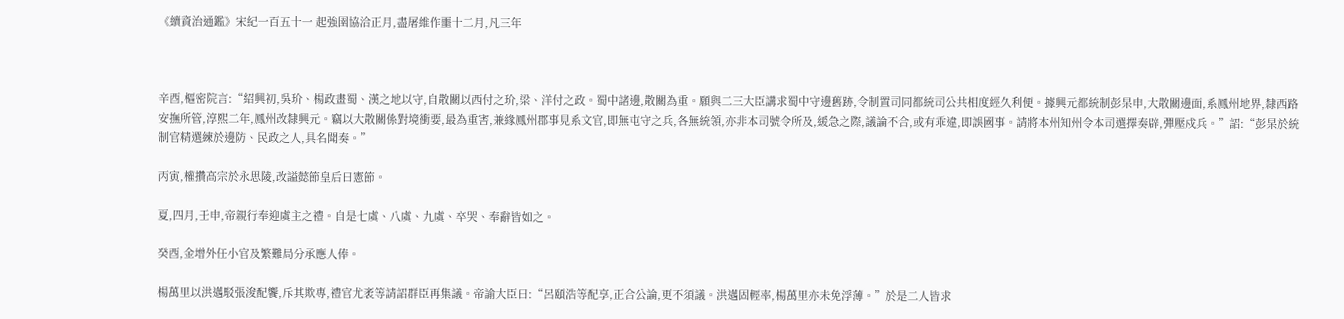《續資治通鑑》宋紀一百五十一 起強圉協洽正月,盡屠維作噩十二月,凡三年



辛酉,樞密院言:“紹興初,吳玠、楊政畫蜀、漢之地以守,自散關以西付之玠,梁、洋付之政。蜀中諸邊,散關為重。願與二三大臣講求蜀中守邊舊跡,令制置司同都統司公共相度經久利便。據興元都統制彭杲申,大散關邊面,系鳳州地界,隸西路安撫所管,淳熙二年,鳳州改隸興元。竊以大散關係對境衝要,最為重害,兼緣鳳州郡事見系文官,即無屯守之兵,各無統領,亦非本司號令所及,緩急之際,議論不合,或有乖違,即誤國事。請將本州知州令本司選擇奏辟,彈壓戍兵。”詔:“彭杲於統制官精選練於邊防、民政之人,具名聞奏。”

丙寅,權攢高宗於永思陵,改謚懿節皇后曰憲節。

夏,四月,壬申,帝親行奉迎虞主之禮。自是七虞、八虞、九虞、卒哭、奉辭皆如之。

癸酉,金增外任小官及繁難局分承應人俸。

楊萬里以洪邁駁張浚配饗,斥其欺專,禮官尤袤等請詔群臣再集議。帝諭大臣曰:“呂頤浩等配享,正合公論,更不須議。洪邁固輕率,楊萬里亦未免浮薄。”於是二人皆求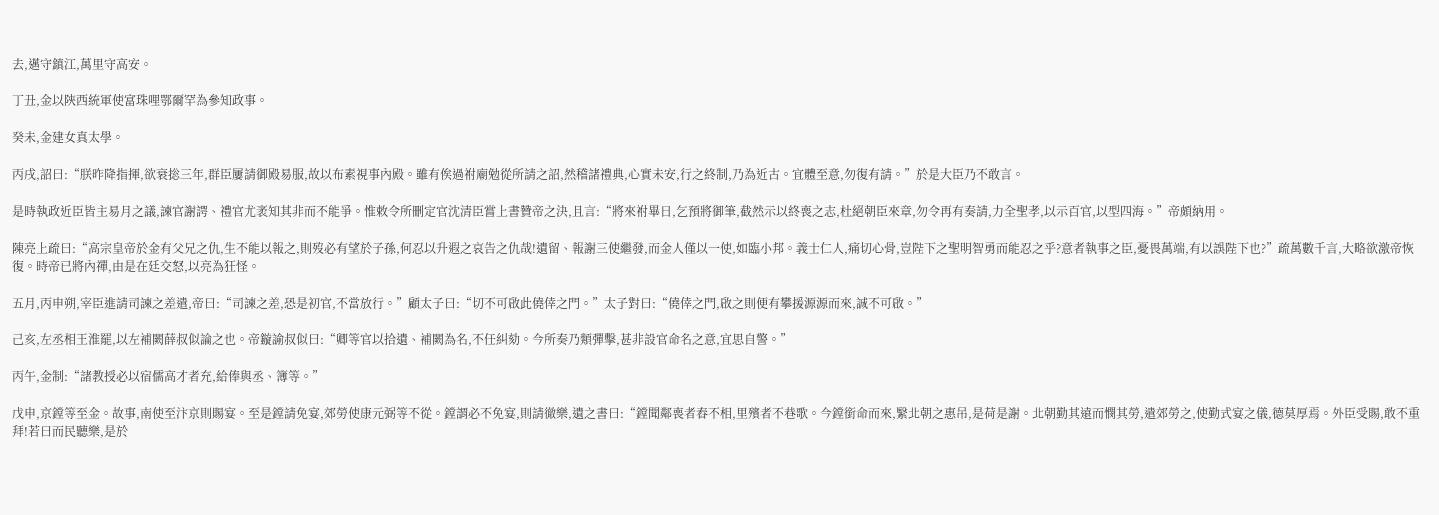去,邁守鎮江,萬里守高安。

丁丑,金以陝西統軍使富珠哩鄂爾罕為參知政事。

癸未,金建女真太學。

丙戌,詔曰:“朕昨降指揮,欲衰捴三年,群臣屢請御殿易服,故以布素視事內殿。雖有俟過祔廟勉從所請之詔,然稽諸禮典,心實未安,行之終制,乃為近古。宜體至意,勿復有請。”於是大臣乃不敢言。

是時執政近臣皆主易月之議,諫官謝諤、禮官尤袤知其非而不能爭。惟敕令所刪定官沈清臣嘗上書贊帝之決,且言:“將來祔畢日,乞預將御筆,截然示以終喪之志,杜絕朝臣來章,勿令再有奏請,力全聖孝,以示百官,以型四海。”帝頗納用。

陳亮上疏曰:“高宗皇帝於金有父兄之仇,生不能以報之,則歿必有望於子孫,何忍以升遐之哀告之仇哉!遺留、報謝三使繼發,而金人僅以一使,如臨小邦。義士仁人,痛切心骨,豈陛下之聖明智勇而能忍之乎?意者執事之臣,憂畏萬端,有以誤陛下也?”疏萬數千言,大略欲激帝恢復。時帝已將內禪,由是在廷交怒,以亮為狂怪。

五月,丙申朔,宰臣進請司諫之差遣,帝曰:“司諫之差,恐是初官,不當放行。”顧太子曰:“切不可啟此僥倖之門。”太子對曰:“僥倖之門,啟之則便有攀援源源而來,誠不可啟。”

己亥,左丞相王淮罷,以左補闕薛叔似論之也。帝鏇諭叔似曰:“卿等官以拾遺、補闕為名,不任糾劾。今所奏乃類彈擊,甚非設官命名之意,宜思自警。”

丙午,金制:“諸教授必以宿儒高才者充,給俸與丞、簿等。”

戊申,京鏜等至金。故事,南使至汴京則賜宴。至是鏜請免宴,郊勞使康元弼等不從。鏜謂必不免宴,則請徹樂,遺之書曰:“鏜聞鄰喪者舂不相,里殯者不巷歌。今鏜銜命而來,繄北朝之惠吊,是荷是謝。北朝勤其遠而憫其勞,遣郊勞之,使勤式宴之儀,德莫厚焉。外臣受賜,敢不重拜!若曰而民聽樂,是於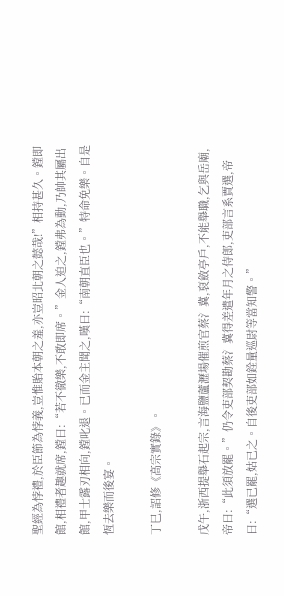聖經為悖禮,於臣節為悖義,豈惟貽本朝之羞,亦豈昭北朝之懿哉!”相持甚久。鏜即館,相禮者趣就席,鏜曰:“若不徹樂,不敢即席。”金人迫之,鏜弗為動,乃帥其屬出館,甲士露刃相向,鏜叱退。已而金主聞之,嘆曰:“南朝直臣也。”特命免樂。自是恆去樂而後宴。

丁巳,詔修《高宗實錄》。

戊午,浙西提舉石起宗,言海鹽蘆瀝場催煎官蔡氵冀,裒斂亭戶,不能舉職,乞與岳廟,帝曰:“此須放罷。”仍令吏部契勘蔡氵冀得差遣年月之侍郎,吏部言系賈選,帝曰:“選已罷,姑已之。自後吏部如銓量巡尉等當知警。”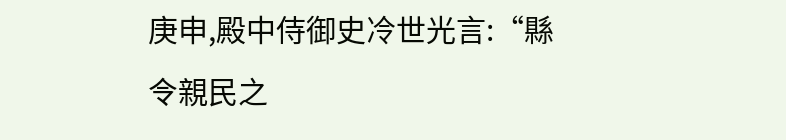庚申,殿中侍御史冷世光言:“縣令親民之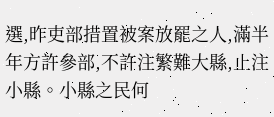選,昨吏部措置被案放罷之人,滿半年方許參部,不許注繁難大縣,止注小縣。小縣之民何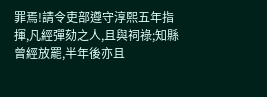罪焉!請令吏部遵守淳熙五年指揮,凡經彈劾之人,且與祠祿;知縣曾經放罷,半年後亦且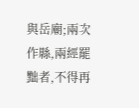與岳廟;兩次作縣,兩經罷黜者,不得再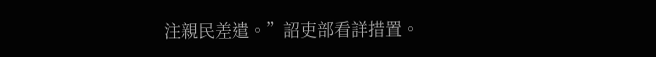注親民差遣。”詔吏部看詳措置。